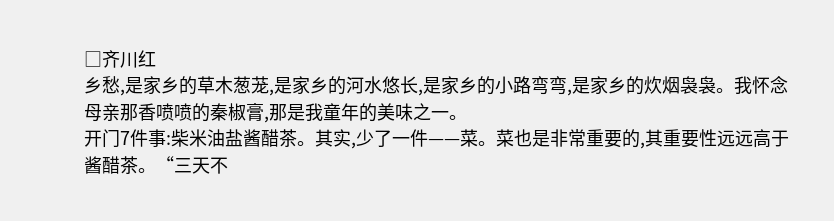□齐川红
乡愁,是家乡的草木葱茏,是家乡的河水悠长,是家乡的小路弯弯,是家乡的炊烟袅袅。我怀念母亲那香喷喷的秦椒膏,那是我童年的美味之一。
开门7件事:柴米油盐酱醋茶。其实,少了一件——菜。菜也是非常重要的,其重要性远远高于酱醋茶。“三天不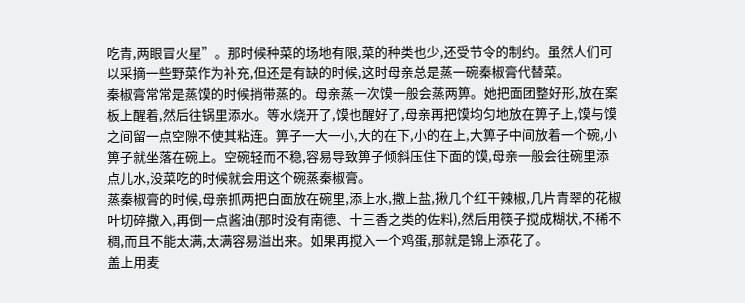吃青,两眼冒火星”。那时候种菜的场地有限,菜的种类也少,还受节令的制约。虽然人们可以采摘一些野菜作为补充,但还是有缺的时候,这时母亲总是蒸一碗秦椒膏代替菜。
秦椒膏常常是蒸馍的时候捎带蒸的。母亲蒸一次馍一般会蒸两箅。她把面团整好形,放在案板上醒着,然后往锅里添水。等水烧开了,馍也醒好了,母亲再把馍均匀地放在箅子上,馍与馍之间留一点空隙不使其粘连。箅子一大一小,大的在下,小的在上,大箅子中间放着一个碗,小箅子就坐落在碗上。空碗轻而不稳,容易导致箅子倾斜压住下面的馍,母亲一般会往碗里添点儿水,没菜吃的时候就会用这个碗蒸秦椒膏。
蒸秦椒膏的时候,母亲抓两把白面放在碗里,添上水,撒上盐,揪几个红干辣椒,几片青翠的花椒叶切碎撒入,再倒一点酱油(那时没有南德、十三香之类的佐料),然后用筷子搅成糊状,不稀不稠,而且不能太满,太满容易溢出来。如果再搅入一个鸡蛋,那就是锦上添花了。
盖上用麦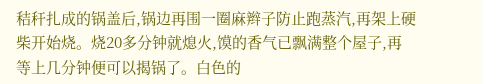秸秆扎成的锅盖后,锅边再围一圈麻辫子防止跑蒸汽,再架上硬柴开始烧。烧20多分钟就熄火,馍的香气已飘满整个屋子,再等上几分钟便可以揭锅了。白色的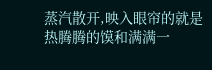蒸汽散开,映入眼帘的就是热腾腾的馍和满满一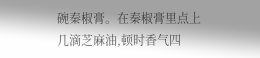碗秦椒膏。在秦椒膏里点上几滴芝麻油,顿时香气四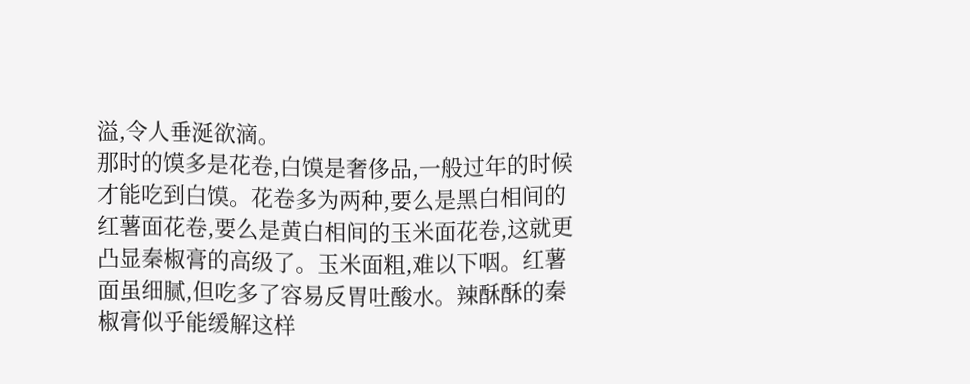溢,令人垂涎欲滴。
那时的馍多是花卷,白馍是奢侈品,一般过年的时候才能吃到白馍。花卷多为两种,要么是黑白相间的红薯面花卷,要么是黄白相间的玉米面花卷,这就更凸显秦椒膏的高级了。玉米面粗,难以下咽。红薯面虽细腻,但吃多了容易反胃吐酸水。辣酥酥的秦椒膏似乎能缓解这样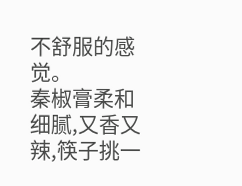不舒服的感觉。
秦椒膏柔和细腻,又香又辣,筷子挑一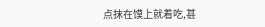点抹在馍上就着吃,甚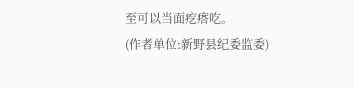至可以当面疙瘩吃。
(作者单位:新野县纪委监委)